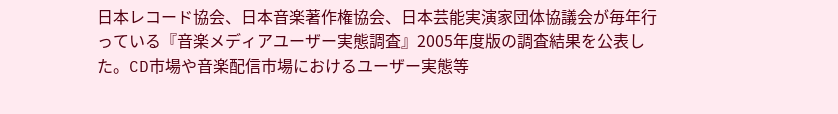日本レコード協会、日本音楽著作権協会、日本芸能実演家団体協議会が毎年行っている『音楽メディアユーザー実態調査』2005年度版の調査結果を公表した。CD市場や音楽配信市場におけるユーザー実態等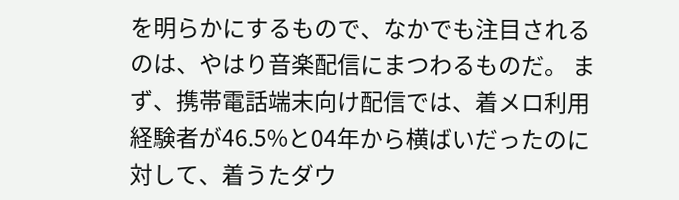を明らかにするもので、なかでも注目されるのは、やはり音楽配信にまつわるものだ。 まず、携帯電話端末向け配信では、着メロ利用経験者が46.5%と04年から横ばいだったのに対して、着うたダウ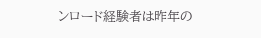ンロード経験者は昨年の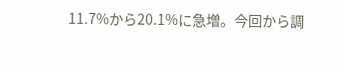11.7%から20.1%に急増。今回から調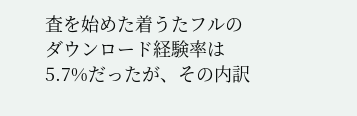査を始めた着うたフルのダウンロード経験率は5.7%だったが、その内訳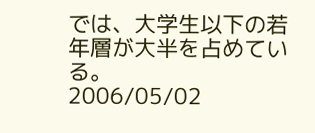では、大学生以下の若年層が大半を占めている。
2006/05/02